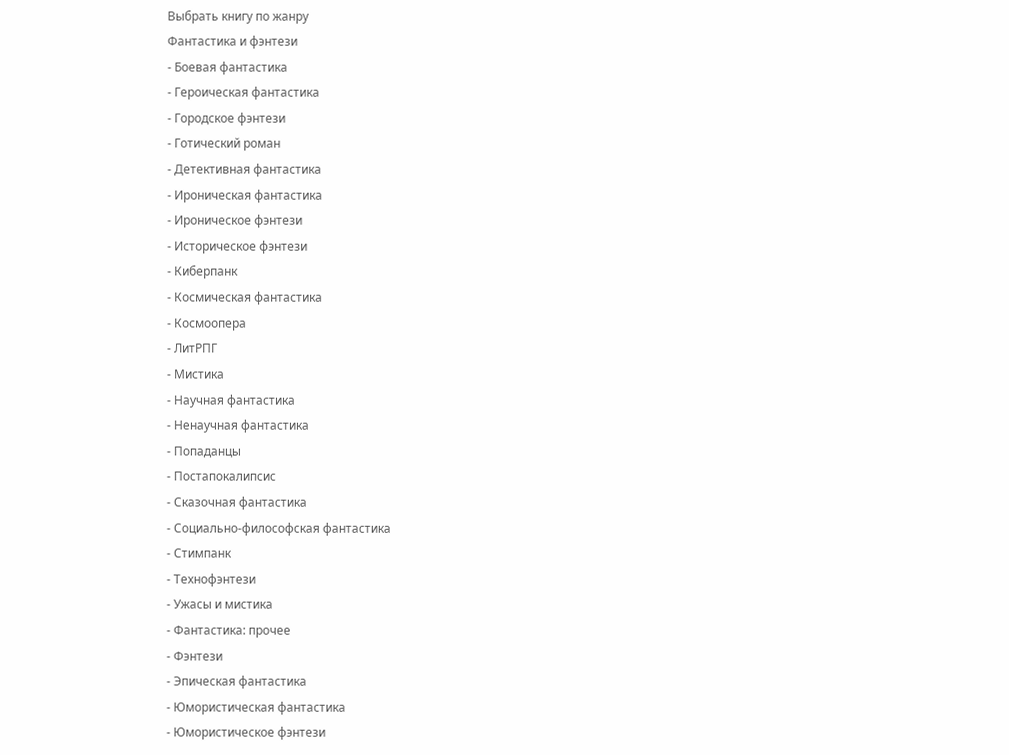Выбрать книгу по жанру
Фантастика и фэнтези
- Боевая фантастика
- Героическая фантастика
- Городское фэнтези
- Готический роман
- Детективная фантастика
- Ироническая фантастика
- Ироническое фэнтези
- Историческое фэнтези
- Киберпанк
- Космическая фантастика
- Космоопера
- ЛитРПГ
- Мистика
- Научная фантастика
- Ненаучная фантастика
- Попаданцы
- Постапокалипсис
- Сказочная фантастика
- Социально-философская фантастика
- Стимпанк
- Технофэнтези
- Ужасы и мистика
- Фантастика: прочее
- Фэнтези
- Эпическая фантастика
- Юмористическая фантастика
- Юмористическое фэнтези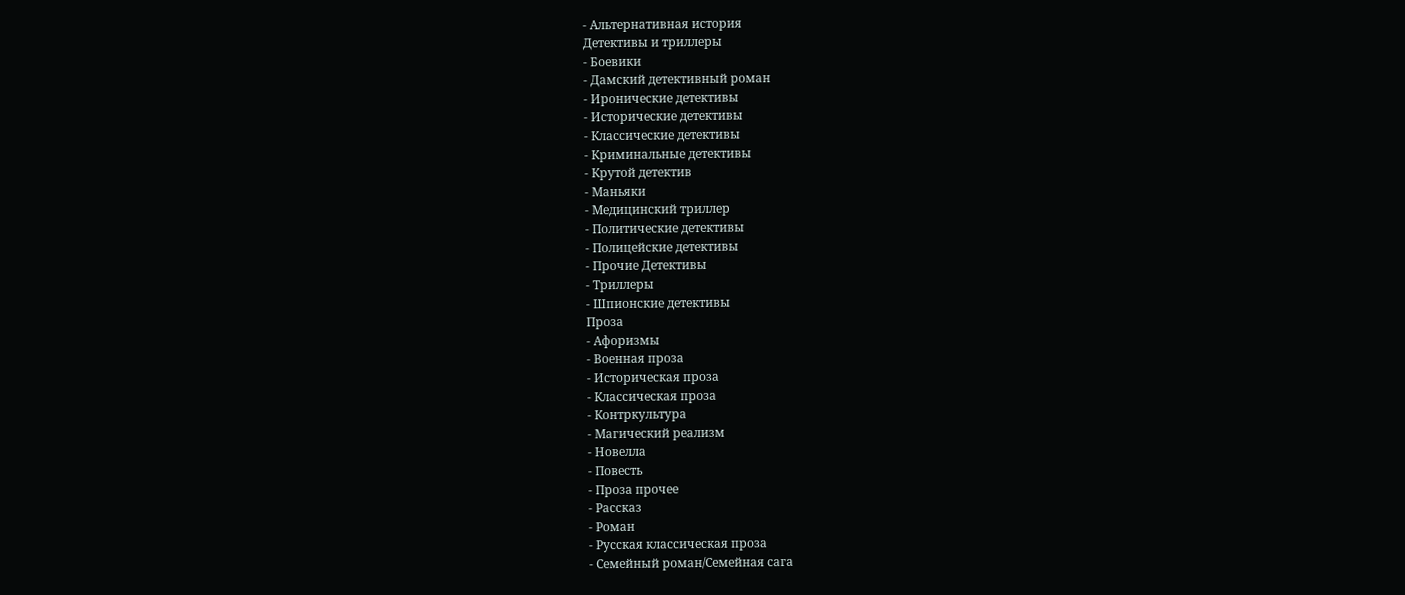- Альтернативная история
Детективы и триллеры
- Боевики
- Дамский детективный роман
- Иронические детективы
- Исторические детективы
- Классические детективы
- Криминальные детективы
- Крутой детектив
- Маньяки
- Медицинский триллер
- Политические детективы
- Полицейские детективы
- Прочие Детективы
- Триллеры
- Шпионские детективы
Проза
- Афоризмы
- Военная проза
- Историческая проза
- Классическая проза
- Контркультура
- Магический реализм
- Новелла
- Повесть
- Проза прочее
- Рассказ
- Роман
- Русская классическая проза
- Семейный роман/Семейная сага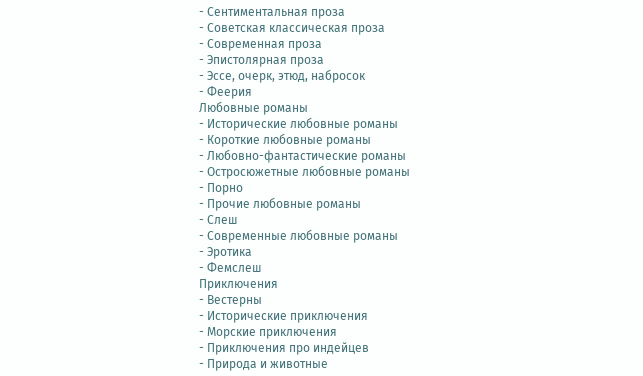- Сентиментальная проза
- Советская классическая проза
- Современная проза
- Эпистолярная проза
- Эссе, очерк, этюд, набросок
- Феерия
Любовные романы
- Исторические любовные романы
- Короткие любовные романы
- Любовно-фантастические романы
- Остросюжетные любовные романы
- Порно
- Прочие любовные романы
- Слеш
- Современные любовные романы
- Эротика
- Фемслеш
Приключения
- Вестерны
- Исторические приключения
- Морские приключения
- Приключения про индейцев
- Природа и животные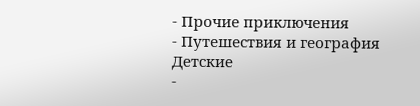- Прочие приключения
- Путешествия и география
Детские
-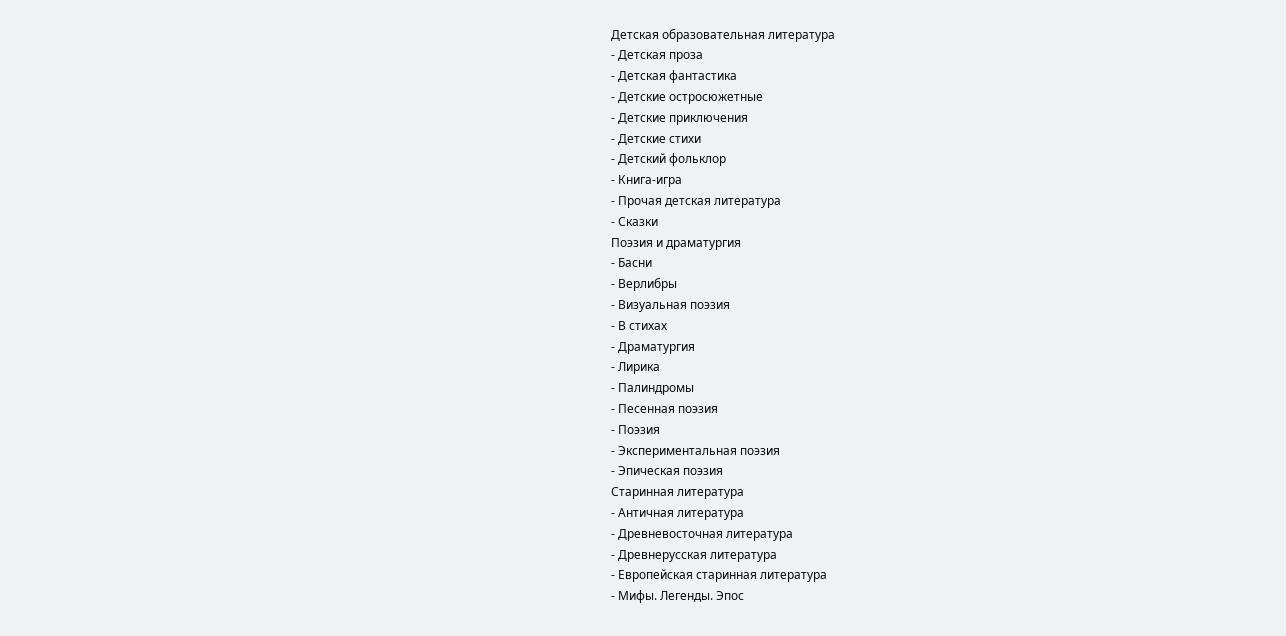Детская образовательная литература
- Детская проза
- Детская фантастика
- Детские остросюжетные
- Детские приключения
- Детские стихи
- Детский фольклор
- Книга-игра
- Прочая детская литература
- Сказки
Поэзия и драматургия
- Басни
- Верлибры
- Визуальная поэзия
- В стихах
- Драматургия
- Лирика
- Палиндромы
- Песенная поэзия
- Поэзия
- Экспериментальная поэзия
- Эпическая поэзия
Старинная литература
- Античная литература
- Древневосточная литература
- Древнерусская литература
- Европейская старинная литература
- Мифы. Легенды. Эпос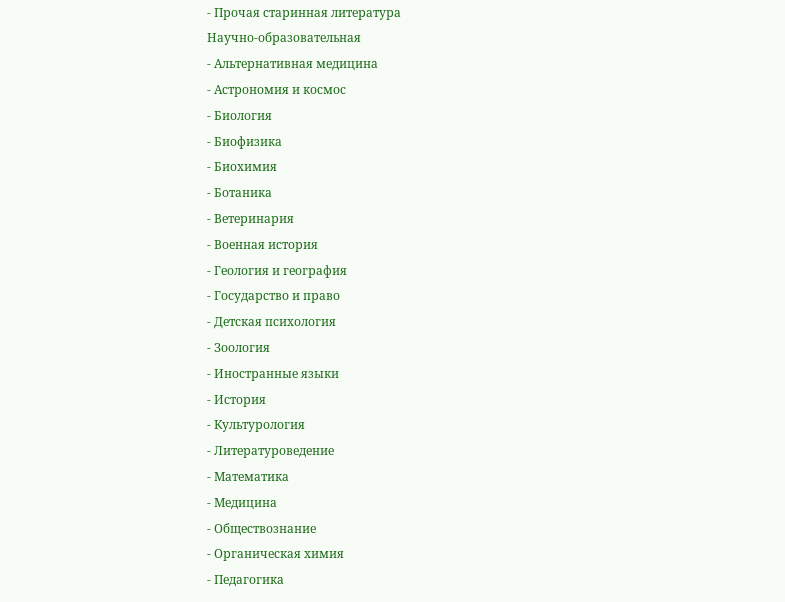- Прочая старинная литература
Научно-образовательная
- Альтернативная медицина
- Астрономия и космос
- Биология
- Биофизика
- Биохимия
- Ботаника
- Ветеринария
- Военная история
- Геология и география
- Государство и право
- Детская психология
- Зоология
- Иностранные языки
- История
- Культурология
- Литературоведение
- Математика
- Медицина
- Обществознание
- Органическая химия
- Педагогика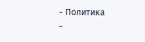- Политика
-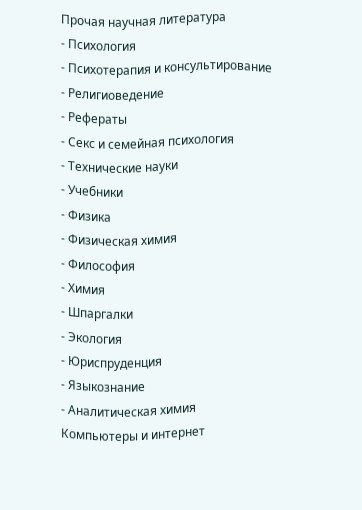Прочая научная литература
- Психология
- Психотерапия и консультирование
- Религиоведение
- Рефераты
- Секс и семейная психология
- Технические науки
- Учебники
- Физика
- Физическая химия
- Философия
- Химия
- Шпаргалки
- Экология
- Юриспруденция
- Языкознание
- Аналитическая химия
Компьютеры и интернет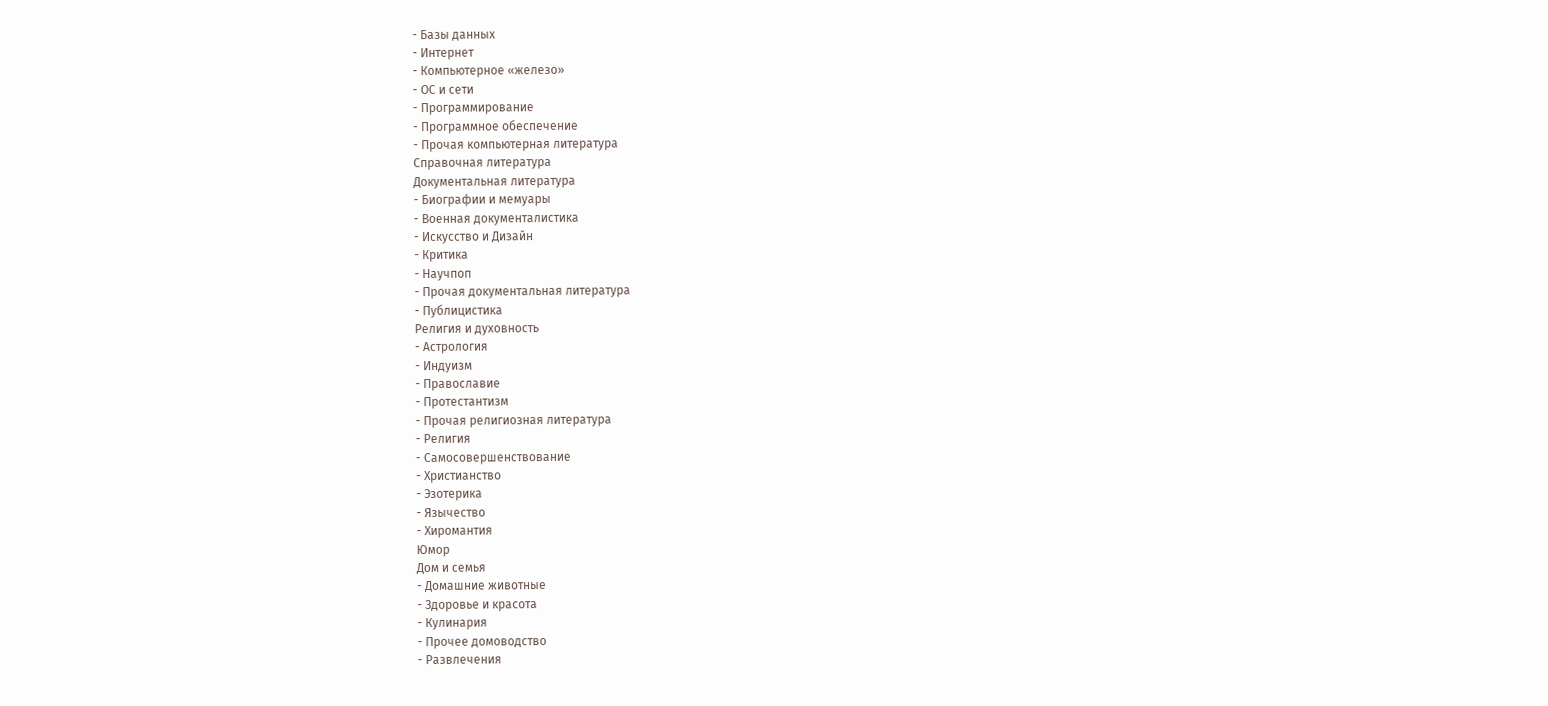- Базы данных
- Интернет
- Компьютерное «железо»
- ОС и сети
- Программирование
- Программное обеспечение
- Прочая компьютерная литература
Справочная литература
Документальная литература
- Биографии и мемуары
- Военная документалистика
- Искусство и Дизайн
- Критика
- Научпоп
- Прочая документальная литература
- Публицистика
Религия и духовность
- Астрология
- Индуизм
- Православие
- Протестантизм
- Прочая религиозная литература
- Религия
- Самосовершенствование
- Христианство
- Эзотерика
- Язычество
- Хиромантия
Юмор
Дом и семья
- Домашние животные
- Здоровье и красота
- Кулинария
- Прочее домоводство
- Развлечения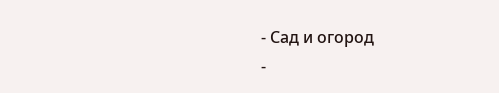- Сад и огород
-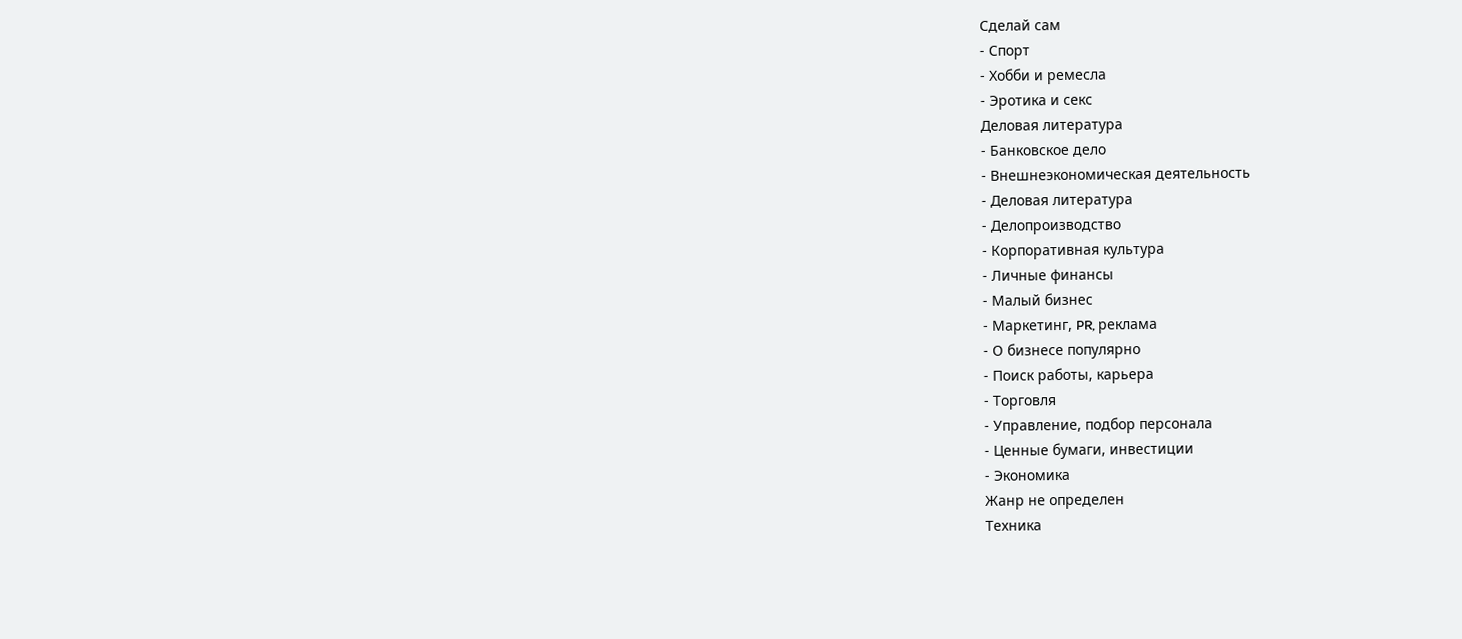Сделай сам
- Спорт
- Хобби и ремесла
- Эротика и секс
Деловая литература
- Банковское дело
- Внешнеэкономическая деятельность
- Деловая литература
- Делопроизводство
- Корпоративная культура
- Личные финансы
- Малый бизнес
- Маркетинг, PR, реклама
- О бизнесе популярно
- Поиск работы, карьера
- Торговля
- Управление, подбор персонала
- Ценные бумаги, инвестиции
- Экономика
Жанр не определен
Техника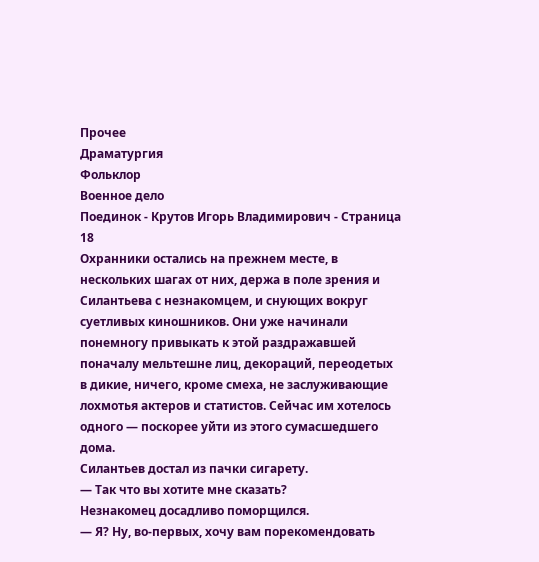Прочее
Драматургия
Фольклор
Военное дело
Поединок - Крутов Игорь Владимирович - Страница 18
Охранники остались на прежнем месте, в нескольких шагах от них, держа в поле зрения и Силантьева с незнакомцем, и снующих вокруг суетливых киношников. Они уже начинали понемногу привыкать к этой раздражавшей поначалу мельтешне лиц, декораций, переодетых в дикие, ничего, кроме смеха, не заслуживающие лохмотья актеров и статистов. Сейчас им хотелось одного — поскорее уйти из этого сумасшедшего дома.
Силантьев достал из пачки сигарету.
— Так что вы хотите мне сказать?
Незнакомец досадливо поморщился.
— Я? Ну, во-первых, хочу вам порекомендовать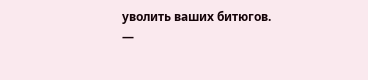уволить ваших битюгов.
—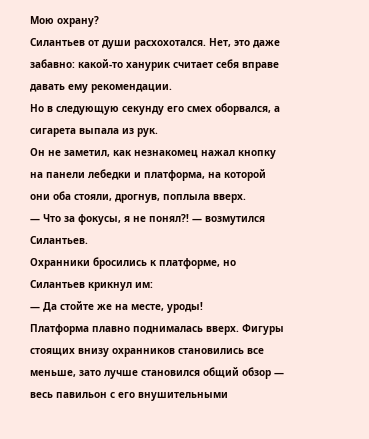Мою охрану?
Силантьев от души расхохотался. Нет, это даже забавно: какой-то ханурик считает себя вправе давать ему рекомендации.
Но в следующую секунду его смех оборвался, а сигарета выпала из рук.
Он не заметил, как незнакомец нажал кнопку на панели лебедки и платформа, на которой они оба стояли, дрогнув, поплыла вверх.
— Что за фокусы, я не понял?! — возмутился Силантьев.
Охранники бросились к платформе, но Силантьев крикнул им:
— Да стойте же на месте, уроды!
Платформа плавно поднималась вверх. Фигуры стоящих внизу охранников становились все меньше, зато лучше становился общий обзор — весь павильон с его внушительными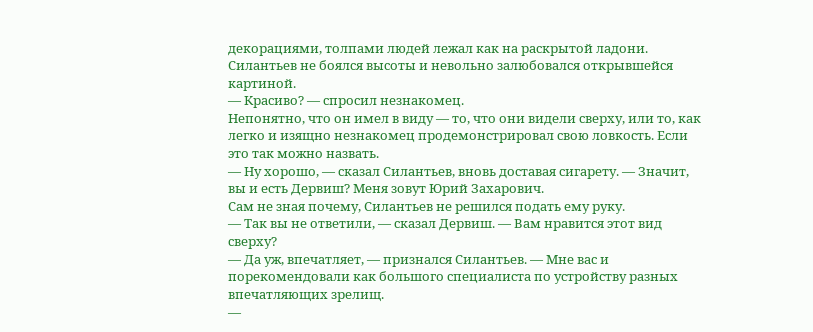декорациями, толпами людей лежал как на раскрытой ладони. Силантьев не боялся высоты и невольно залюбовался открывшейся картиной.
— Красиво? — спросил незнакомец.
Непонятно, что он имел в виду — то, что они видели сверху, или то, как легко и изящно незнакомец продемонстрировал свою ловкость. Если это так можно назвать.
— Ну хорошо, — сказал Силантьев, вновь доставая сигарету. — Значит, вы и есть Дервиш? Меня зовут Юрий Захарович.
Сам не зная почему, Силантьев не решился подать ему руку.
— Так вы не ответили, — сказал Дервиш. — Вам нравится этот вид сверху?
— Да уж, впечатляет, — признался Силантьев. — Мне вас и порекомендовали как большого специалиста по устройству разных впечатляющих зрелищ.
—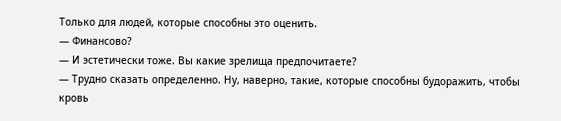Только для людей, которые способны это оценить.
— Финансово?
— И эстетически тоже. Вы какие зрелища предпочитаете?
— Трудно сказать определенно. Ну, наверно, такие, которые способны будоражить, чтобы кровь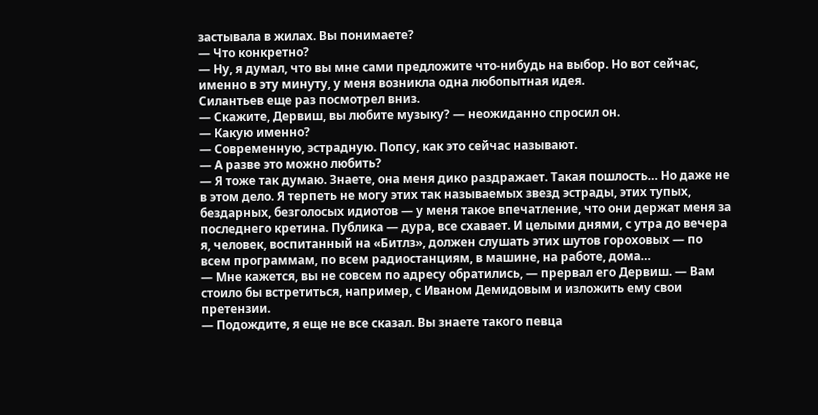застывала в жилах. Вы понимаете?
— Что конкретно?
— Ну, я думал, что вы мне сами предложите что-нибудь на выбор. Но вот сейчас, именно в эту минуту, у меня возникла одна любопытная идея.
Силантьев еще раз посмотрел вниз.
— Скажите, Дервиш, вы любите музыку? — неожиданно спросил он.
— Какую именно?
— Современную, эстрадную. Попсу, как это сейчас называют.
— А разве это можно любить?
— Я тоже так думаю. Знаете, она меня дико раздражает. Такая пошлость… Но даже не в этом дело. Я терпеть не могу этих так называемых звезд эстрады, этих тупых, бездарных, безголосых идиотов — у меня такое впечатление, что они держат меня за последнего кретина. Публика — дура, все схавает. И целыми днями, с утра до вечера я, человек, воспитанный на «Битлз», должен слушать этих шутов гороховых — по всем программам, по всем радиостанциям, в машине, на работе, дома…
— Мне кажется, вы не совсем по адресу обратились, — прервал его Дервиш. — Вам стоило бы встретиться, например, с Иваном Демидовым и изложить ему свои претензии.
— Подождите, я еще не все сказал. Вы знаете такого певца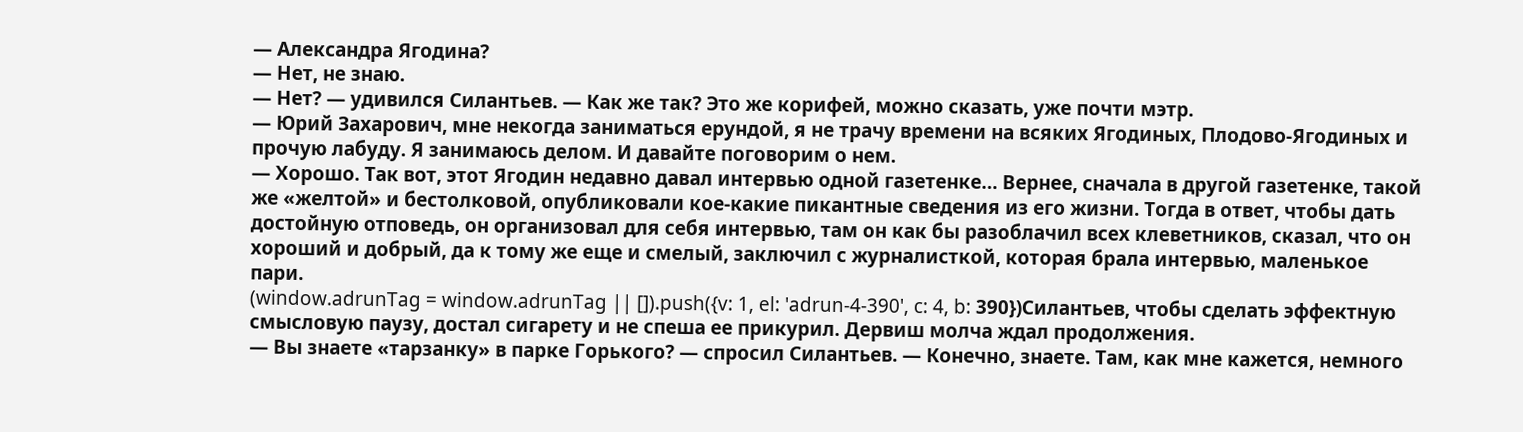— Александра Ягодина?
— Нет, не знаю.
— Нет? — удивился Силантьев. — Как же так? Это же корифей, можно сказать, уже почти мэтр.
— Юрий Захарович, мне некогда заниматься ерундой, я не трачу времени на всяких Ягодиных, Плодово-Ягодиных и прочую лабуду. Я занимаюсь делом. И давайте поговорим о нем.
— Хорошо. Так вот, этот Ягодин недавно давал интервью одной газетенке… Вернее, сначала в другой газетенке, такой же «желтой» и бестолковой, опубликовали кое-какие пикантные сведения из его жизни. Тогда в ответ, чтобы дать достойную отповедь, он организовал для себя интервью, там он как бы разоблачил всех клеветников, сказал, что он хороший и добрый, да к тому же еще и смелый, заключил с журналисткой, которая брала интервью, маленькое пари.
(window.adrunTag = window.adrunTag || []).push({v: 1, el: 'adrun-4-390', c: 4, b: 390})Силантьев, чтобы сделать эффектную смысловую паузу, достал сигарету и не спеша ее прикурил. Дервиш молча ждал продолжения.
— Вы знаете «тарзанку» в парке Горького? — спросил Силантьев. — Конечно, знаете. Там, как мне кажется, немного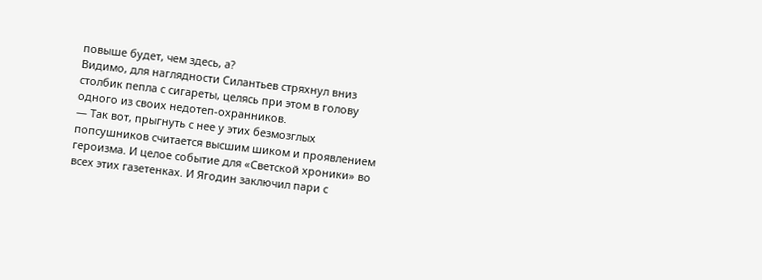повыше будет, чем здесь, а?
Видимо, для наглядности Силантьев стряхнул вниз столбик пепла с сигареты, целясь при этом в голову одного из своих недотеп-охранников.
— Так вот, прыгнуть с нее у этих безмозглых попсушников считается высшим шиком и проявлением героизма. И целое событие для «Светской хроники» во всех этих газетенках. И Ягодин заключил пари с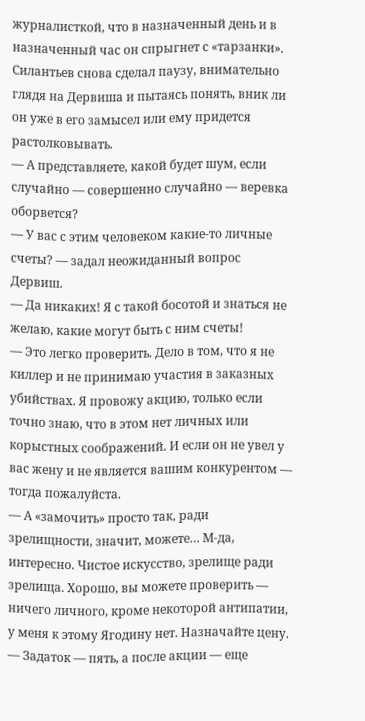журналисткой, что в назначенный день и в назначенный час он спрыгнет с «тарзанки».
Силантьев снова сделал паузу, внимательно глядя на Дервиша и пытаясь понять, вник ли он уже в его замысел или ему придется растолковывать.
— А представляете, какой будет шум, если случайно — совершенно случайно — веревка оборвется?
— У вас с этим человеком какие-то личные счеты? — задал неожиданный вопрос Дервиш.
— Да никаких! Я с такой босотой и знаться не желаю, какие могут быть с ним счеты!
— Это легко проверить. Дело в том, что я не киллер и не принимаю участия в заказных убийствах. Я провожу акцию, только если точно знаю, что в этом нет личных или корыстных соображений. И если он не увел у вас жену и не является вашим конкурентом — тогда пожалуйста.
— А «замочить» просто так, ради зрелищности, значит, можете… М-да, интересно. Чистое искусство, зрелище ради зрелища. Хорошо, вы можете проверить — ничего личного, кроме некоторой антипатии, у меня к этому Ягодину нет. Назначайте цену.
— Задаток — пять, а после акции — еще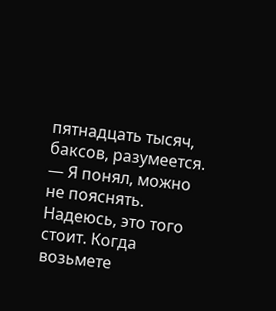пятнадцать тысяч, баксов, разумеется.
— Я понял, можно не пояснять. Надеюсь, это того стоит. Когда возьмете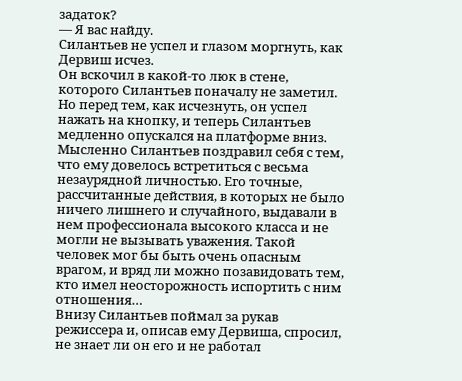задаток?
— Я вас найду.
Силантьев не успел и глазом моргнуть, как Дервиш исчез.
Он вскочил в какой-то люк в стене, которого Силантьев поначалу не заметил. Но перед тем, как исчезнуть, он успел нажать на кнопку, и теперь Силантьев медленно опускался на платформе вниз.
Мысленно Силантьев поздравил себя с тем, что ему довелось встретиться с весьма незаурядной личностью. Его точные, рассчитанные действия, в которых не было ничего лишнего и случайного, выдавали в нем профессионала высокого класса и не могли не вызывать уважения. Такой человек мог бы быть очень опасным врагом, и вряд ли можно позавидовать тем, кто имел неосторожность испортить с ним отношения…
Внизу Силантьев поймал за рукав режиссера и, описав ему Дервиша, спросил, не знает ли он его и не работал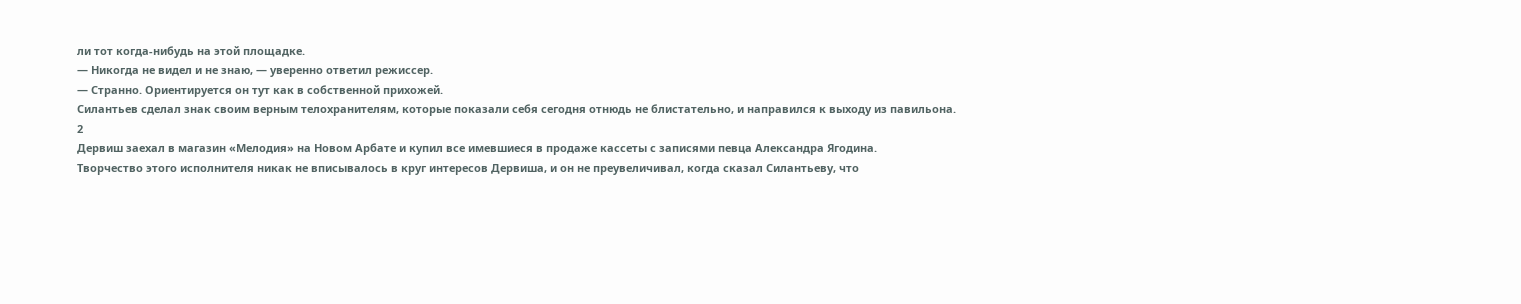ли тот когда-нибудь на этой площадке.
— Никогда не видел и не знаю, — уверенно ответил режиссер.
— Странно. Ориентируется он тут как в собственной прихожей.
Силантьев сделал знак своим верным телохранителям, которые показали себя сегодня отнюдь не блистательно, и направился к выходу из павильона.
2
Дервиш заехал в магазин «Мелодия» на Новом Арбате и купил все имевшиеся в продаже кассеты с записями певца Александра Ягодина.
Творчество этого исполнителя никак не вписывалось в круг интересов Дервиша, и он не преувеличивал, когда сказал Силантьеву, что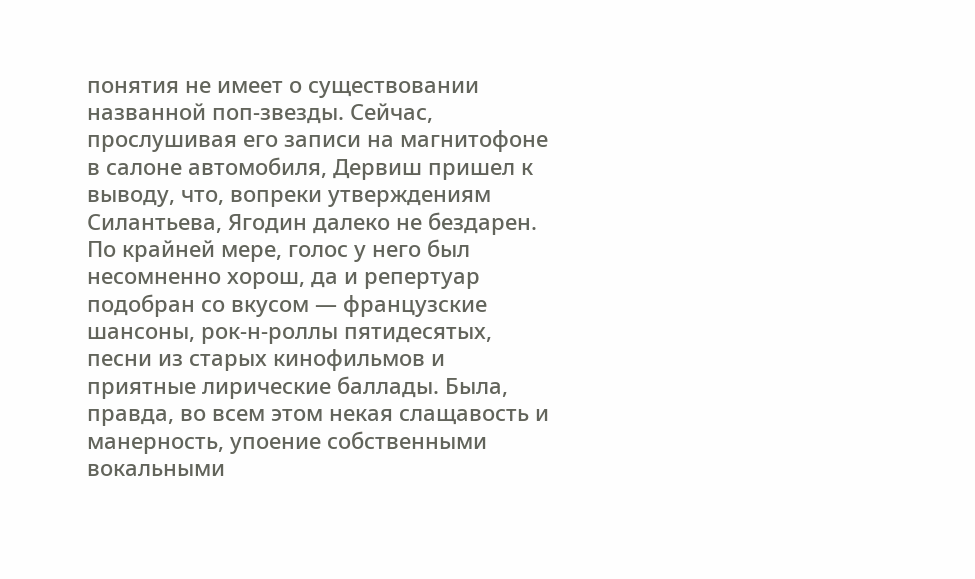понятия не имеет о существовании названной поп-звезды. Сейчас, прослушивая его записи на магнитофоне в салоне автомобиля, Дервиш пришел к выводу, что, вопреки утверждениям Силантьева, Ягодин далеко не бездарен. По крайней мере, голос у него был несомненно хорош, да и репертуар подобран со вкусом — французские шансоны, рок-н-роллы пятидесятых, песни из старых кинофильмов и приятные лирические баллады. Была, правда, во всем этом некая слащавость и манерность, упоение собственными вокальными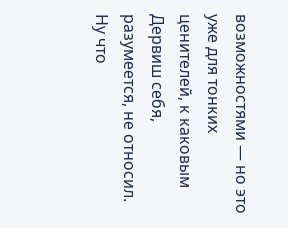возможностями — но это уже для тонких ценителей, к каковым Дервиш себя, разумеется, не относил.
Ну что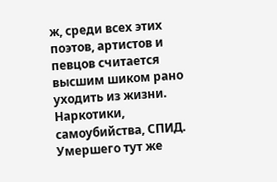ж, среди всех этих поэтов, артистов и певцов считается высшим шиком рано уходить из жизни. Наркотики, самоубийства, СПИД. Умершего тут же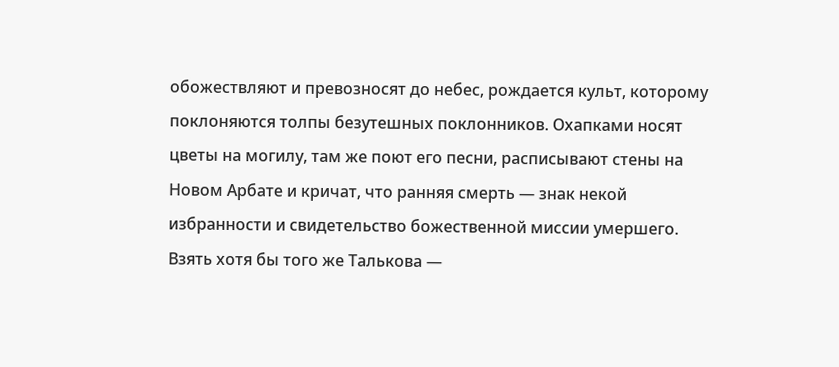обожествляют и превозносят до небес, рождается культ, которому поклоняются толпы безутешных поклонников. Охапками носят цветы на могилу, там же поют его песни, расписывают стены на Новом Арбате и кричат, что ранняя смерть — знак некой избранности и свидетельство божественной миссии умершего. Взять хотя бы того же Талькова —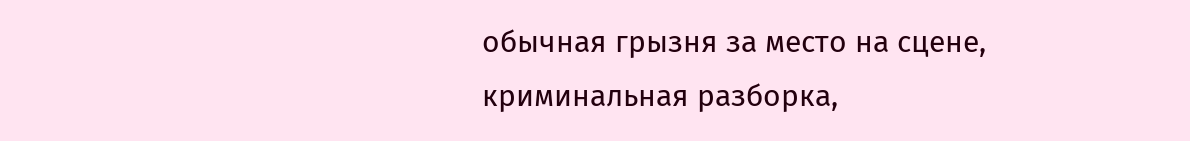обычная грызня за место на сцене, криминальная разборка,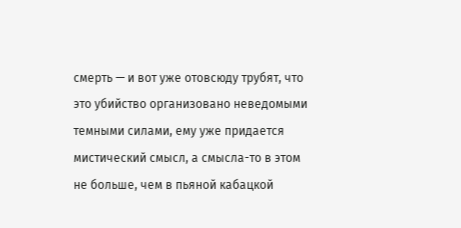смерть — и вот уже отовсюду трубят, что это убийство организовано неведомыми темными силами, ему уже придается мистический смысл, а смысла-то в этом не больше, чем в пьяной кабацкой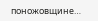поножовщине…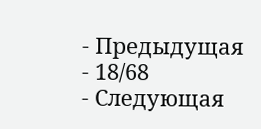- Предыдущая
- 18/68
- Следующая